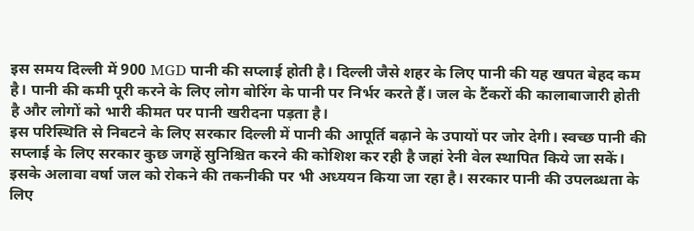इस समय दिल्ली में 900 MGD पानी की सप्लाई होती है। दिल्ली जैसे शहर के लिए पानी की यह खपत बेहद कम है। पानी की कमी पूरी करने के लिए लोग बोरिंग के पानी पर निर्भर करते हैं। जल के टैंकरों की कालाबाजारी होती है और लोगों को भारी कीमत पर पानी खरीदना पड़ता है।
इस परिस्थिति से निबटने के लिए सरकार दिल्ली में पानी की आपूर्ति बढ़ाने के उपायों पर जोर देगी। स्वच्छ पानी की सप्लाई के लिए सरकार कुछ जगहें सुनिश्चित करने की कोशिश कर रही है जहां रेनी वेल स्थापित किये जा सकें। इसके अलावा वर्षा जल को रोकने की तकनीकी पर भी अध्ययन किया जा रहा है। सरकार पानी की उपलब्धता के लिए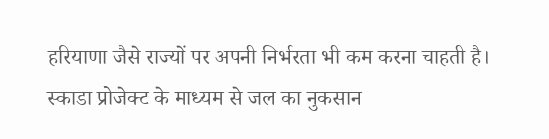हरियाणा जैसे राज्यों पर अपनी निर्भरता भी कम करना चाहती है।
स्काडा प्रोजेक्ट के माध्यम से जल का नुकसान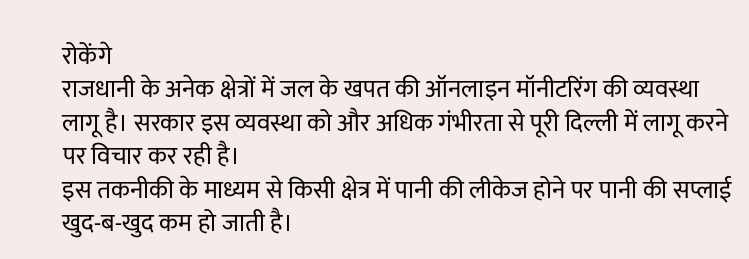रोकेंगे
राजधानी के अनेक क्षेत्रों में जल के खपत की ऑनलाइन मॉनीटरिंग की व्यवस्था लागू है। सरकार इस व्यवस्था को और अधिक गंभीरता से पूरी दिल्ली में लागू करने पर विचार कर रही है।
इस तकनीकी के माध्यम से किसी क्षेत्र में पानी की लीकेज होने पर पानी की सप्लाई खुद-ब-खुद कम हो जाती है।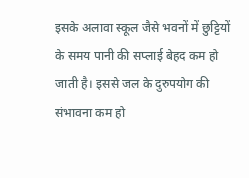इसके अलावा स्कूल जैसे भवनों में छुट्टियों के समय पानी की सप्लाई बेहद कम हो जाती है। इससे जल के दुरुपयोग की संभावना कम हो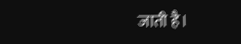जाती है।